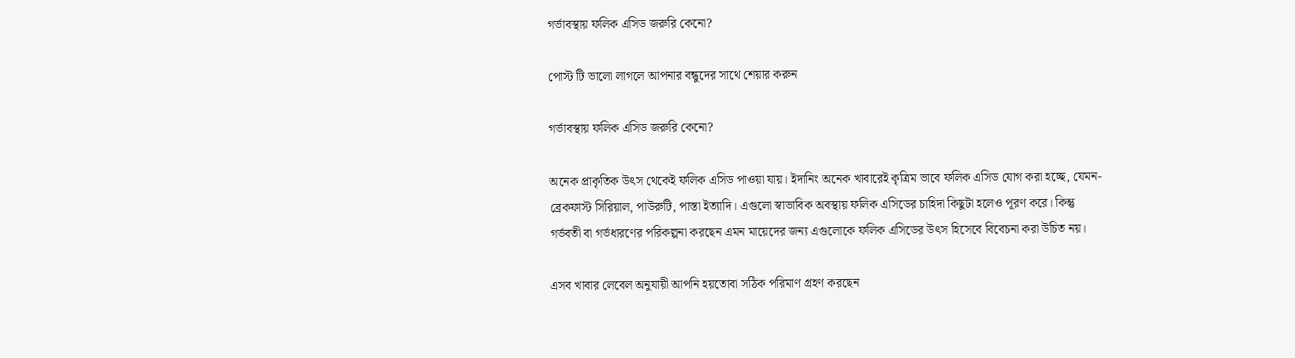গর্ভাবস্থায় ফলিক এসিড জরুরি কেনো?

পোস্ট টি ভালো লাগলে আপনার বন্ধুদের সাথে শেয়ার করুন

গর্ভাবস্থায় ফলিক এসিড জরুরি কেনো?

অনেক প্রাকৃতিক উৎস থেকেই ফলিক এসিড পাওয়া যায়। ইদানিং অনেক খাবারেই কৃত্রিম ভাবে ফলিক এসিড যোগ করা হচ্ছে, যেমন- ব্রেকফাস্ট সিরিয়াল, পাউরুটি, পাস্তা ইত্যাদি। এগুলো স্বাভাবিক অবস্থায় ফলিক এসিডের চাহিদা কিছুটা হলেও পূরণ করে। কিন্তু গর্ভবতী বা গর্ভধারণের পরিকল্পনা করছেন এমন মায়েদের জন্য এগুলোকে ফলিক এসিডের উৎস হিসেবে বিবেচনা করা উচিত নয়।

এসব খাবার লেবেল অনুযায়ী আপনি হয়তোবা সঠিক পরিমাণ গ্রহণ করছেন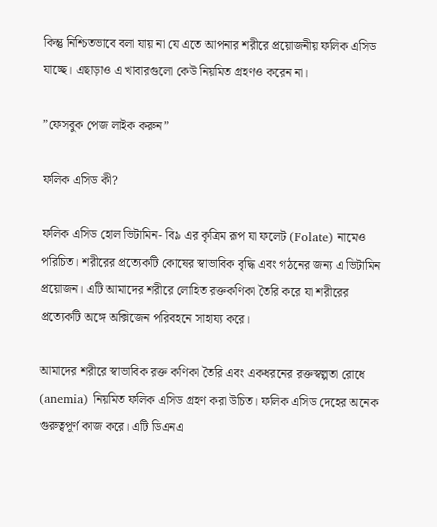কিন্তু নিশ্চিতভাবে বলা যায় না যে এতে আপনার শরীরে প্রয়োজনীয় ফলিক এসিড যাচ্ছে। এছাড়াও এ খাবারগুলো কেউ নিয়মিত গ্রহণও করেন না।

”ফেসবুক পেজ লাইক করুন”

ফলিক এসিড কী?

ফলিক এসিড হোল ভিটামিন- বি৯ এর কৃত্রিম রূপ যা ফলেট (Folate) নামেও পরিচিত। শরীরের প্রত্যেকটি কোষের স্বাভাবিক বৃদ্ধি এবং গঠনের জন্য এ ভিটামিন প্রয়োজন। এটি আমাদের শরীরে লোহিত রক্তকণিকা তৈরি করে যা শরীরের প্রত্যেকটি অঙ্গে অক্সিজেন পরিবহনে সাহায্য করে।

আমাদের শরীরে স্বাভাবিক রক্ত কণিকা তৈরি এবং একধরনের রক্তস্বল্পতা রোধে (anemia) নিয়মিত ফলিক এসিড গ্রহণ করা উচিত। ফলিক এসিড দেহের অনেক গুরুত্বপূর্ণ কাজ করে। এটি ডিএনএ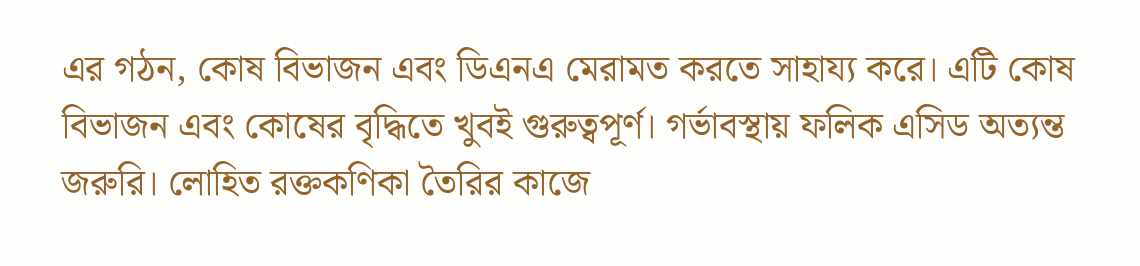এর গঠন, কোষ বিভাজন এবং ডিএনএ মেরামত করতে সাহায্য করে। এটি কোষ বিভাজন এবং কোষের বৃদ্ধিতে খুবই গুরুত্বপূর্ণ। গর্ভাবস্থায় ফলিক এসিড অত্যন্ত জরুরি। লোহিত রক্তকণিকা তৈরির কাজে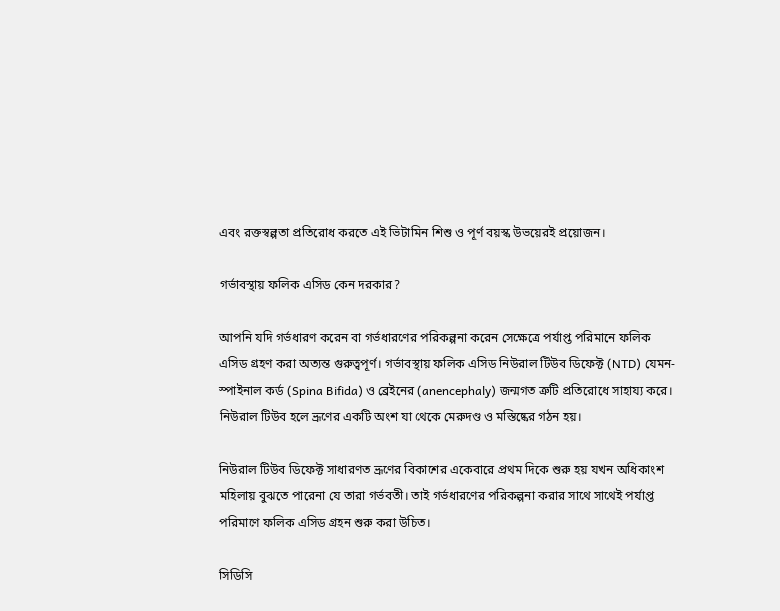এবং রক্তস্বল্পতা প্রতিরোধ করতে এই ভিটামিন শিশু ও পূর্ণ বয়স্ক উভয়েরই প্রয়োজন।

গর্ভাবস্থায় ফলিক এসিড কেন দরকার?

আপনি যদি গর্ভধারণ করেন বা গর্ভধারণের পরিকল্পনা করেন সেক্ষেত্রে পর্যাপ্ত পরিমানে ফলিক এসিড গ্রহণ করা অত্যন্ত গুরুত্বপূর্ণ। গর্ভাবস্থায় ফলিক এসিড নিউরাল টিউব ডিফেক্ট (NTD) যেমন- স্পাইনাল কর্ড (Spina Bifida) ও ব্রেইনের (anencephaly) জন্মগত ত্রুটি প্রতিরোধে সাহায্য করে। নিউরাল টিউব হলে ভ্রূণের একটি অংশ যা থেকে মেরুদণ্ড ও মস্তিষ্কের গঠন হয়।

নিউরাল টিউব ডিফেক্ট সাধারণত ভ্রূণের বিকাশের একেবারে প্রথম দিকে শুরু হয় যখন অধিকাংশ মহিলায় বুঝতে পারেনা যে তারা গর্ভবতী। তাই গর্ভধারণের পরিকল্পনা করার সাথে সাথেই পর্যাপ্ত পরিমাণে ফলিক এসিড গ্রহন শুরু করা উচিত।

সিডিসি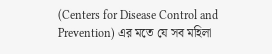(Centers for Disease Control and Prevention) এর মতে যে সব মহিলা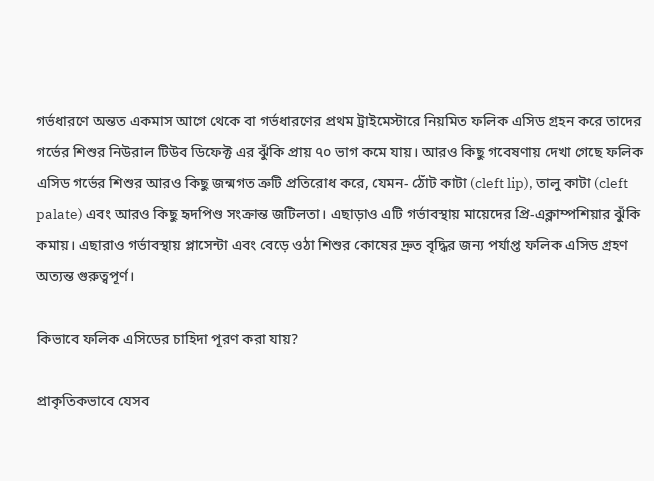গর্ভধারণে অন্তত একমাস আগে থেকে বা গর্ভধারণের প্রথম ট্রাইমেস্টারে নিয়মিত ফলিক এসিড গ্রহন করে তাদের গর্ভের শিশুর নিউরাল টিউব ডিফেক্ট এর ঝুঁকি প্রায় ৭০ ভাগ কমে যায়। আরও কিছু গবেষণায় দেখা গেছে ফলিক এসিড গর্ভের শিশুর আরও কিছু জন্মগত ত্রুটি প্রতিরোধ করে, যেমন- ঠোঁট কাটা (cleft lip), তালু কাটা (cleft palate) এবং আরও কিছু হৃদপিণ্ড সংক্রান্ত জটিলতা। এছাড়াও এটি গর্ভাবস্থায় মায়েদের প্রি-এক্লাম্পশিয়ার ঝুঁকি কমায়। এছারাও গর্ভাবস্থায় প্লাসেন্টা এবং বেড়ে ওঠা শিশুর কোষের দ্রুত বৃদ্ধির জন্য পর্যাপ্ত ফলিক এসিড গ্রহণ অত্যন্ত গুরুত্বপূর্ণ।

কিভাবে ফলিক এসিডের চাহিদা পূরণ করা যায়?

প্রাকৃতিকভাবে যেসব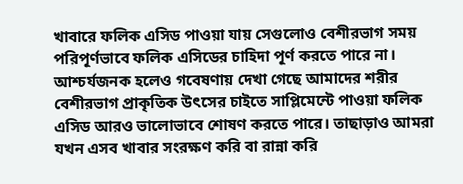খাবারে ফলিক এসিড পাওয়া যায় সেগুলোও বেশীরভাগ সময় পরিপূর্ণভাবে ফলিক এসিডের চাহিদা পূর্ণ করতে পারে না। আশ্চর্যজনক হলেও গবেষণায় দেখা গেছে আমাদের শরীর বেশীরভাগ প্রাকৃতিক উৎসের চাইতে সাপ্লিমেন্টে পাওয়া ফলিক এসিড আরও ভালোভাবে শোষণ করতে পারে। তাছাড়াও আমরা যখন এসব খাবার সংরক্ষণ করি বা রান্না করি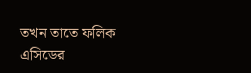তখন তাতে ফলিক এসিডের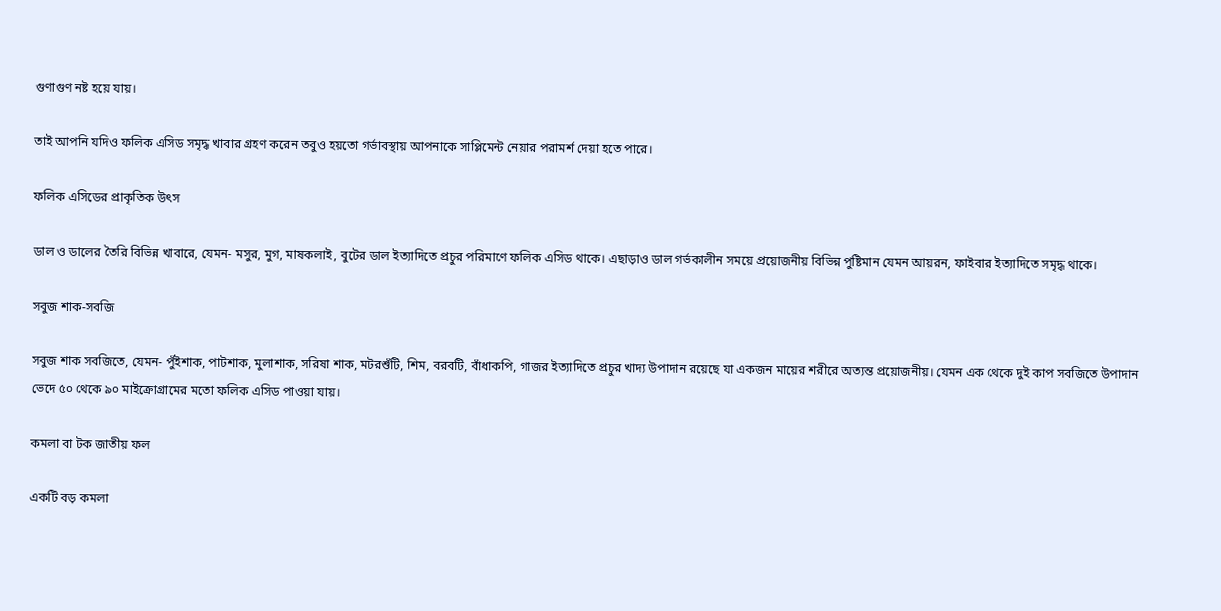গুণাগুণ নষ্ট হয়ে যায়।

তাই আপনি যদিও ফলিক এসিড সমৃদ্ধ খাবার গ্রহণ করেন তবুও হয়তো গর্ভাবস্থায় আপনাকে সাপ্লিমেন্ট নেয়ার পরামর্শ দেয়া হতে পারে।

ফলিক এসিডের প্রাকৃতিক উৎস

ডাল ও ডালের তৈরি বিভিন্ন খাবারে, যেমন- মসুর, মুগ, মাষকলাই, বুটের ডাল ইত্যাদিতে প্রচুর পরিমাণে ফলিক এসিড থাকে। এছাড়াও ডাল গর্ভকালীন সময়ে প্রয়োজনীয় বিভিন্ন পুষ্টিমান যেমন আয়রন, ফাইবার ইত্যাদিতে সমৃদ্ধ থাকে।

সবুজ শাক-সবজি

সবুজ শাক সবজিতে, যেমন- পুঁইশাক, পাটশাক, মুলাশাক, সরিষা শাক, মটরশুঁটি, শিম, বরবটি, বাঁধাকপি, গাজর ইত্যাদিতে প্রচুর খাদ্য উপাদান রয়েছে যা একজন মায়ের শরীরে অত্যন্ত প্রয়োজনীয়। যেমন এক থেকে দুই কাপ সবজিতে উপাদান ভেদে ৫০ থেকে ৯০ মাইক্রোগ্রামের মতো ফলিক এসিড পাওয়া যায়।

কমলা বা টক জাতীয় ফল

একটি বড় কমলা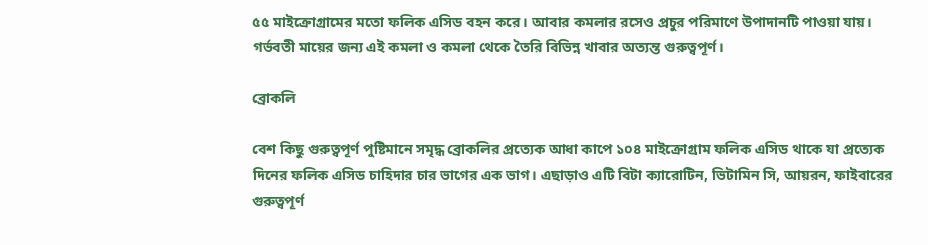৫৫ মাইক্রোগ্রামের মতো ফলিক এসিড বহন করে। আবার কমলার রসেও প্রচুর পরিমাণে উপাদানটি পাওয়া যায়। গর্ভবতী মায়ের জন্য এই কমলা ও কমলা থেকে তৈরি বিভিন্ন খাবার অত্যন্ত গুরুত্বপূর্ণ।

ব্রোকলি

বেশ কিছু গুরুত্বপূর্ণ পুষ্টিমানে সমৃদ্ধ ব্রোকলির প্রত্যেক আধা কাপে ১০৪ মাইক্রোগ্রাম ফলিক এসিড থাকে যা প্রত্যেক দিনের ফলিক এসিড চাহিদার চার ভাগের এক ভাগ। এছাড়াও এটি বিটা ক্যারোটিন, ভিটামিন সি, আয়রন, ফাইবারের গুরুত্বপূর্ণ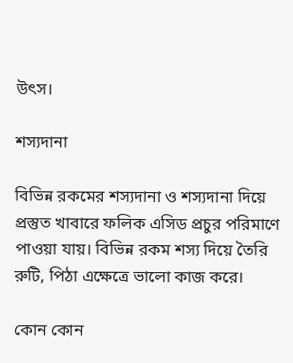উৎস।

শস্যদানা

বিভিন্ন রকমের শস্যদানা ও শস্যদানা দিয়ে প্রস্তুত খাবারে ফলিক এসিড প্রচুর পরিমাণে পাওয়া যায়। বিভিন্ন রকম শস্য দিয়ে তৈরি রুটি, পিঠা এক্ষেত্রে ভালো কাজ করে।

কোন কোন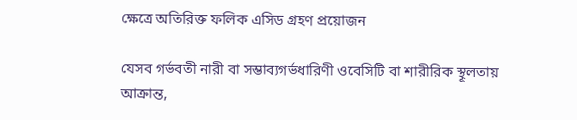ক্ষেত্রে অতিরিক্ত ফলিক এসিড গ্রহণ প্রয়োজন

যেসব গর্ভবতী নারী বা সম্ভাব্যগর্ভধারিণী ওবেসিটি বা শারীরিক স্থূলতায় আক্রান্ত,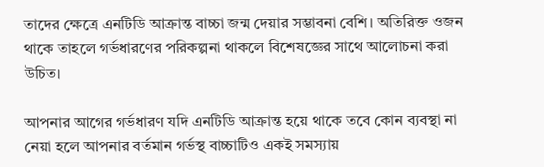তাদের ক্ষেত্রে এনটিডি আক্রান্ত বাচ্চা জন্ম দেয়ার সম্ভাবনা বেশি। অতিরিক্ত ওজন থাকে তাহলে গর্ভধারণের পরিকল্পনা থাকলে বিশেষজ্ঞের সাথে আলোচনা করা উচিত।

আপনার আগের গর্ভধারণ যদি এনটিডি আক্রান্ত হয়ে থাকে তবে কোন ব্যবস্থা না নেয়া হলে আপনার বর্তমান গর্ভস্থ বাচ্চাটিও একই সমস্যায়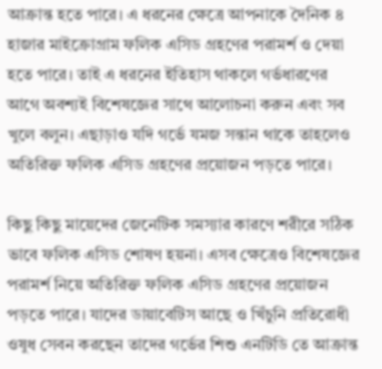আক্রান্ত হতে পারে। এ ধরনের ক্ষেত্রে আপনাকে দৈনিক ৪ হাজার মাইক্রোগ্রাম ফলিক এসিড গ্রহণের পরামর্শ ও দেয়া হতে পারে। তাই এ ধরনের ইতিহাস থাকলে গর্ভধারণের আগে অবশ্যই বিশেষজ্ঞের সাথে আলোচনা করুন এবং সব খুলে বলুন। এছাড়াও যদি গর্ভে যমজ সন্তান থাকে তাহলেও অতিরিক্ত ফলিক এসিড গ্রহণের প্রয়োজন পড়তে পারে।

কিছু কিছু মায়েদের জেনেটিক সমস্যার কারণে শরীরে সঠিক ভাবে ফলিক এসিড শোষণ হয়না। এসব ক্ষেত্রেও বিশেষজ্ঞের পরামর্শ নিয়ে অতিরিক্ত ফলিক এসিড গ্রহণের প্রয়োজন পড়তে পারে। যাদের ডায়াবেটিস আছে ও খিঁচুনি প্রতিরোধী ওষুধ সেবন করছেন তাদের গর্ভের শিশু এনটিডি তে আক্রান্ত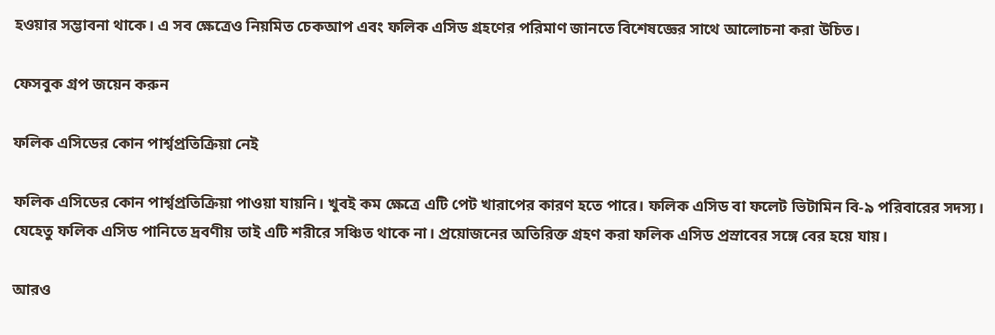হওয়ার সম্ভাবনা থাকে। এ সব ক্ষেত্রেও নিয়মিত চেকআপ এবং ফলিক এসিড গ্রহণের পরিমাণ জানতে বিশেষজ্ঞের সাথে আলোচনা করা উচিত।

ফেসবুক গ্রপ জয়েন করুন

ফলিক এসিডের কোন পার্শ্বপ্রতিক্রিয়া নেই

ফলিক এসিডের কোন পার্শ্বপ্রতিক্রিয়া পাওয়া যায়নি। খুবই কম ক্ষেত্রে এটি পেট খারাপের কারণ হতে পারে। ফলিক এসিড বা ফলেট ভিটামিন বি-৯ পরিবারের সদস্য। যেহেতু ফলিক এসিড পানিতে দ্রবণীয় তাই এটি শরীরে সঞ্চিত থাকে না। প্রয়োজনের অতিরিক্ত গ্রহণ করা ফলিক এসিড প্রস্রাবের সঙ্গে বের হয়ে যায়।

আরও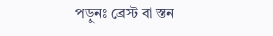পড়ুনঃ ব্রেস্ট বা স্তন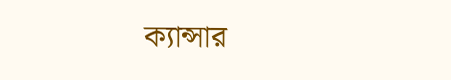ক্যান্সার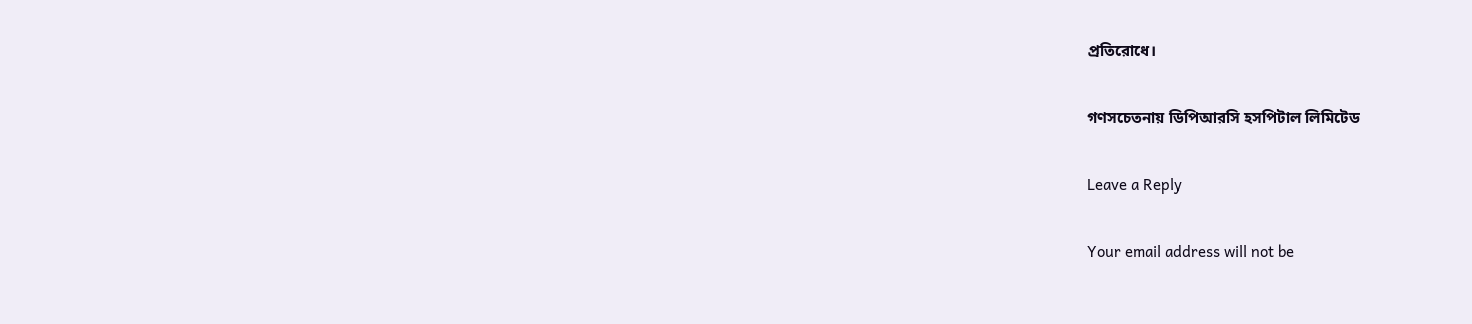প্রতিরোধে।

গণসচেতনায় ডিপিআরসি হসপিটাল লিমিটেড

Leave a Reply

Your email address will not be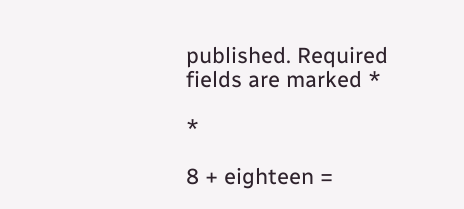published. Required fields are marked *

*

8 + eighteen =